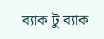ব্যাক টু ব্যাক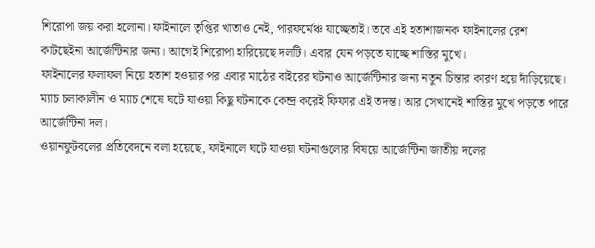শিরোপা জয় করা হলোনা। ফাইনালে তৃপ্তির খাতাও নেই, পারফর্মেঞ্চ যাচ্ছেতাই। তবে এই হতাশাজনক ফাইনালের রেশ কাটছেইনা আর্জেন্টিনার জন্য। আগেই শিরোপা হারিয়েছে দলটি। এবার যেন পড়তে যাচ্ছে শাস্তির মুখে।
ফাইনালের ফলাফল নিয়ে হতাশ হওয়ার পর এবার মাঠের বাইরের ঘটনাও আর্জেন্টিনার জন্য নতুন চিন্তার কারণ হয়ে দাঁড়িয়েছে।
ম্যাচ চলাকালীন ও ম্যাচ শেষে ঘটে যাওয়া কিছু ঘটনাকে কেন্দ্র করেই ফিফার এই তদন্ত। আর সেখানেই শাস্তির মুখে পড়তে পারে আর্জেন্টিনা দল।
ওয়ানফুটবলের প্রতিবেদনে বলা হয়েছে, ফাইনালে ঘটে যাওয়া ঘটনাগুলোর বিষয়ে আর্জেন্টিনা জাতীয় দলের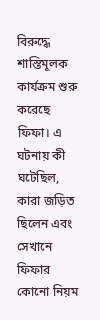বিরুদ্ধে শাস্তিমূলক কার্যক্রম শুরু করেছে ফিফা। এ ঘটনায় কী ঘটেছিল, কারা জড়িত ছিলেন এবং সেখানে ফিফার কোনো নিয়ম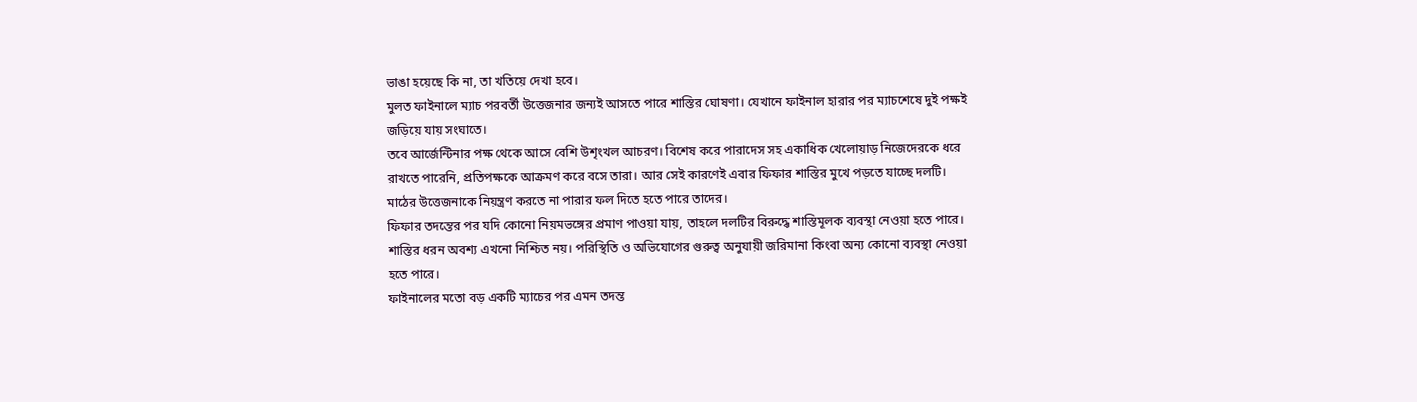ভাঙা হয়েছে কি না, তা খতিয়ে দেখা হবে।
মুলত ফাইনালে ম্যাচ পরবর্তী উত্তেজনার জন্যই আসতে পারে শাস্তির ঘোষণা। যেখানে ফাইনাল হারার পর ম্যাচশেষে দুই পক্ষই জড়িয়ে যায় সংঘাতে।
তবে আর্জেন্টিনার পক্ষ থেকে আসে বেশি উশৃংখল আচরণ। বিশেষ করে পারাদেস সহ একাধিক খেলোয়াড় নিজেদেরকে ধরে রাখতে পারেনি, প্রতিপক্ষকে আক্রমণ করে বসে তারা। আর সেই কারণেই এবার ফিফার শাস্তির মুখে পড়তে যাচ্ছে দলটি। মাঠের উত্তেজনাকে নিয়ন্ত্রণ করতে না পারার ফল দিতে হতে পারে তাদের।
ফিফার তদন্তের পর যদি কোনো নিয়মভঙ্গের প্রমাণ পাওয়া যায়, তাহলে দলটির বিরুদ্ধে শাস্তিমূলক ব্যবস্থা নেওয়া হতে পারে। শাস্তির ধরন অবশ্য এখনো নিশ্চিত নয়। পরিস্থিতি ও অভিযোগের গুরুত্ব অনুযায়ী জরিমানা কিংবা অন্য কোনো ব্যবস্থা নেওয়া হতে পারে।
ফাইনালের মতো বড় একটি ম্যাচের পর এমন তদন্ত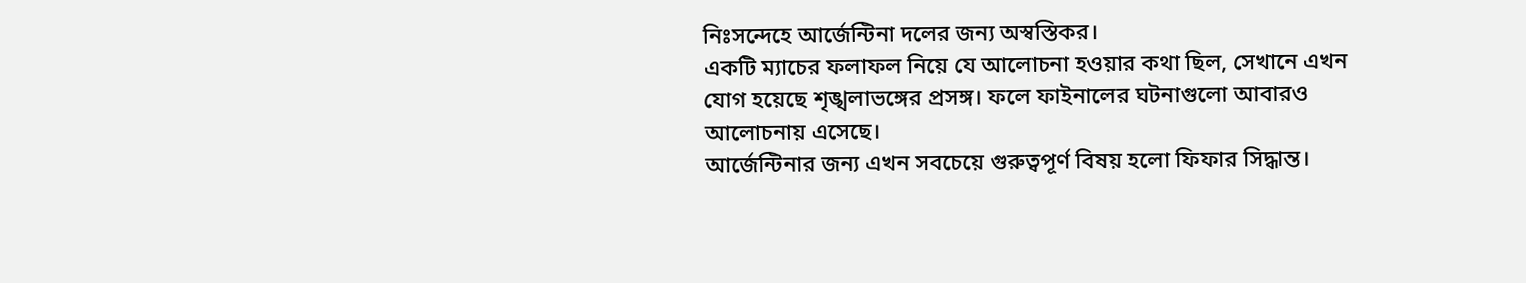নিঃসন্দেহে আর্জেন্টিনা দলের জন্য অস্বস্তিকর।
একটি ম্যাচের ফলাফল নিয়ে যে আলোচনা হওয়ার কথা ছিল, সেখানে এখন যোগ হয়েছে শৃঙ্খলাভঙ্গের প্রসঙ্গ। ফলে ফাইনালের ঘটনাগুলো আবারও আলোচনায় এসেছে।
আর্জেন্টিনার জন্য এখন সবচেয়ে গুরুত্বপূর্ণ বিষয় হলো ফিফার সিদ্ধান্ত।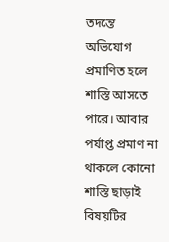তদন্তে অভিযোগ প্রমাণিত হলে শাস্তি আসতে পারে। আবার পর্যাপ্ত প্রমাণ না থাকলে কোনো শাস্তি ছাড়াই বিষয়টির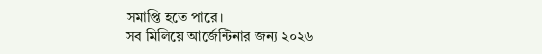সমাপ্তি হতে পারে।
সব মিলিয়ে আর্জেন্টিনার জন্য ২০২৬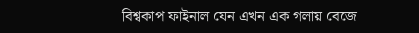বিশ্বকাপ ফাইনাল যেন এখন এক গলায় বেজে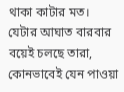থাকা কাটার মত। যেটার আঘাত বারবার বয়েই চলছে তারা, কোনভাবেই যেন পাওয়া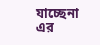যাচ্ছেনা এর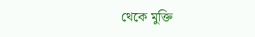থেকে মুক্তি